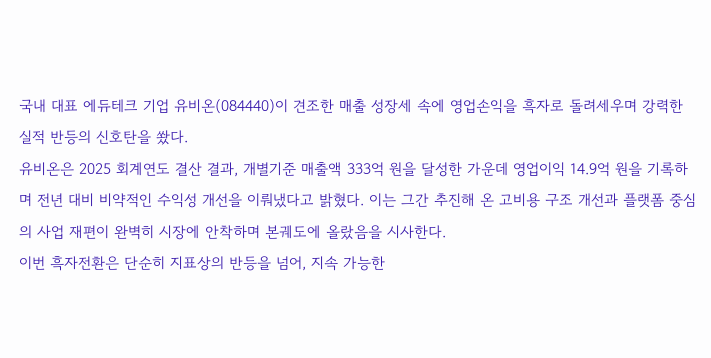국내 대표 에듀테크 기업 유비온(084440)이 견조한 매출 성장세 속에 영업손익을 흑자로 돌려세우며 강력한 실적 반등의 신호탄을 쐈다.
유비온은 2025 회계연도 결산 결과, 개별기준 매출액 333억 원을 달성한 가운데 영업이익 14.9억 원을 기록하며 전년 대비 비약적인 수익성 개선을 이뤄냈다고 밝혔다. 이는 그간 추진해 온 고비용 구조 개선과 플랫폼 중심의 사업 재편이 완벽히 시장에 안착하며 본궤도에 올랐음을 시사한다.
이번 흑자전환은 단순히 지표상의 반등을 넘어, 지속 가능한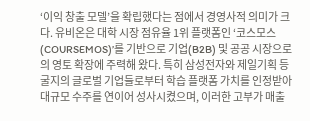‘이익 창출 모델’을 확립했다는 점에서 경영사적 의미가 크다. 유비온은 대학 시장 점유율 1위 플랫폼인 ‘코스모스(COURSEMOS)’를 기반으로 기업(B2B) 및 공공 시장으로의 영토 확장에 주력해 왔다. 특히 삼성전자와 제일기획 등 굴지의 글로벌 기업들로부터 학습 플랫폼 가치를 인정받아 대규모 수주를 연이어 성사시켰으며, 이러한 고부가 매출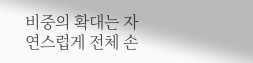비중의 확대는 자연스럽게 전체 손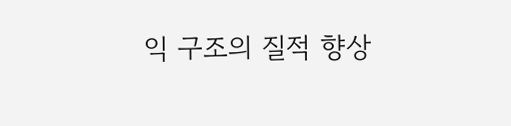익 구조의 질적 향상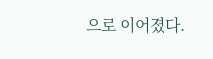으로 이어졌다.